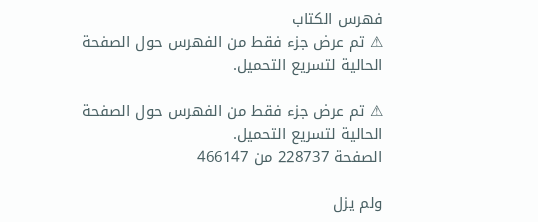فهرس الكتاب
⚠ تم عرض جزء فقط من الفهرس حول الصفحة الحالية لتسريع التحميل.

⚠ تم عرض جزء فقط من الفهرس حول الصفحة الحالية لتسريع التحميل.
الصفحة 228737 من 466147

ولم يزل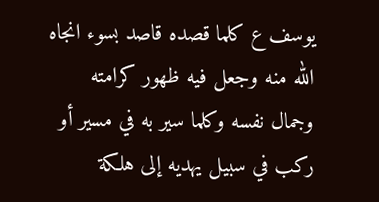يوسف ع كلما قصده قاصد بسوء انجاه الله منه وجعل فيه ظهور كرامته وجمال نفسه وكلما سير به في مسير أو ركب في سبيل يهديه إلى هلكة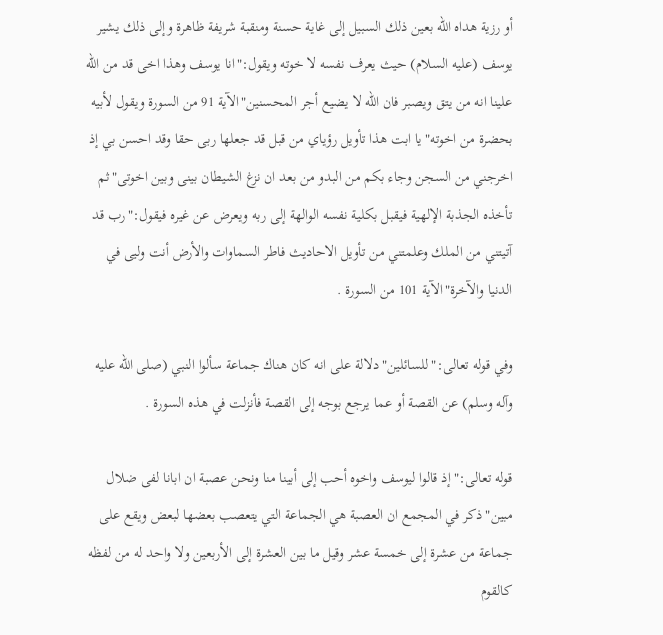أو رزية هداه الله بعين ذلك السبيل إلى غاية حسنة ومنقبة شريفة ظاهرة وإلى ذلك يشير يوسف (عليه السلام) حيث يعرف نفسه لا خوته ويقول:"انا يوسف وهذا اخى قد من الله علينا انه من يتق ويصبر فان الله لا يضيع أجر المحسنين"الآية 91 من السورة ويقول لأبيه بحضرة من اخوته"يا ابت هذا تأويل رؤياي من قبل قد جعلها ربى حقا وقد احسن بي إذ اخرجني من السجن وجاء بكم من البدو من بعد ان نزغ الشيطان بينى وبين اخوتى"ثم تأخذه الجذبة الإلهية فيقبل بكلية نفسه الوالهة إلى ربه ويعرض عن غيره فيقول:"رب قد آتيتني من الملك وعلمتني من تأويل الاحاديث فاطر السماوات والأرض أنت وليى في الدنيا والآخرة"الآية 101 من السورة .

وفي قوله تعالى:"للسائلين"دلالة على انه كان هناك جماعة سألوا النبي (صلى الله عليه وآله وسلم) عن القصة أو عما يرجع بوجه إلى القصة فأنزلت في هذه السورة .

قوله تعالى:"إذ قالوا ليوسف واخوه أحب إلى أبينا منا ونحن عصبة ان ابانا لفى ضلال مبين"ذكر في المجمع ان العصبة هي الجماعة التي يتعصب بعضها لبعض ويقع على جماعة من عشرة إلى خمسة عشر وقيل ما بين العشرة إلى الأربعين ولا واحد له من لفظه كالقوم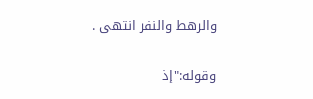والرهط والنفر انتهى .

وقوله:"إذ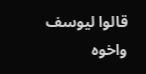قالوا ليوسف واخوه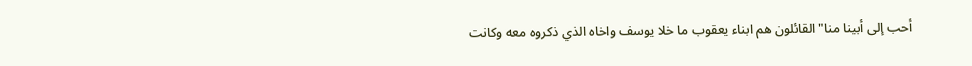أحب إلى أبينا منا"القائلون هم ابناء يعقوب ما خلا يوسف واخاه الذي ذكروه معه وكانت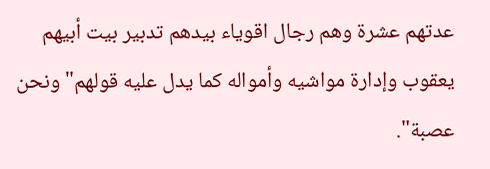عدتهم عشرة وهم رجال اقوياء بيدهم تدبير بيت أبيهم يعقوب وإدارة مواشيه وأمواله كما يدل عليه قولهم"ونحن عصبة".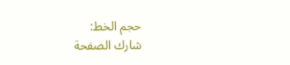حجم الخط:
شارك الصفحة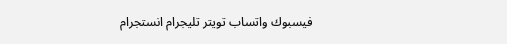فيسبوك واتساب تويتر تليجرام انستجرام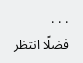. . .
فضلًا انتظر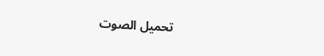تحميل الصوت